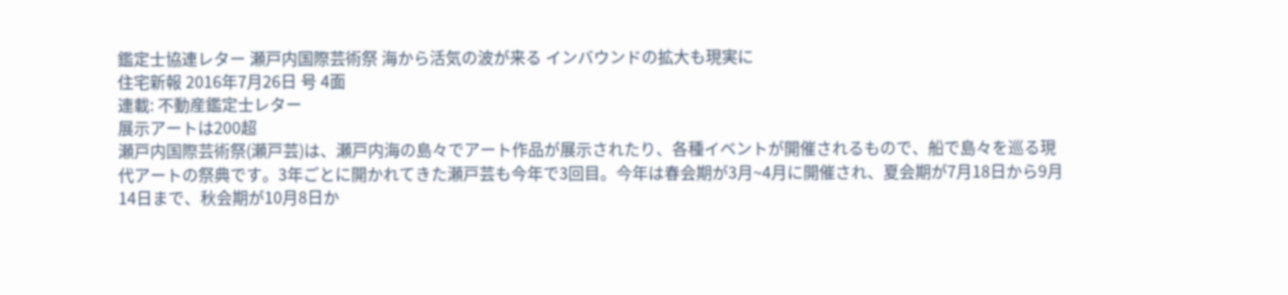鑑定士協連レター 瀬戸内国際芸術祭 海から活気の波が来る インバウンドの拡大も現実に
住宅新報 2016年7月26日 号 4面
連載: 不動産鑑定士レター
展示アートは200超
瀬戸内国際芸術祭(瀬戸芸)は、瀬戸内海の島々でアート作品が展示されたり、各種イベントが開催されるもので、船で島々を巡る現代アートの祭典です。3年ごとに開かれてきた瀬戸芸も今年で3回目。今年は春会期が3月~4月に開催され、夏会期が7月18日から9月14日まで、秋会期が10月8日か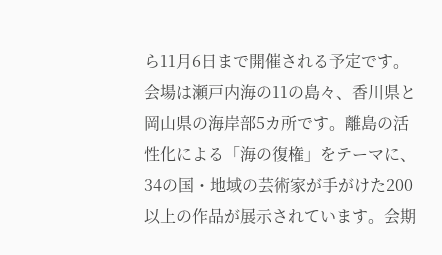ら11月6日まで開催される予定です。
会場は瀬戸内海の11の島々、香川県と岡山県の海岸部5カ所です。離島の活性化による「海の復権」をテーマに、34の国・地域の芸術家が手がけた200以上の作品が展示されています。会期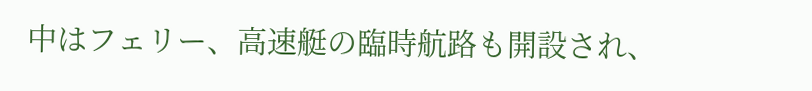中はフェリー、高速艇の臨時航路も開設され、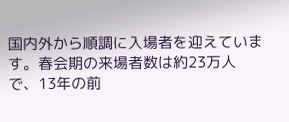国内外から順調に入場者を迎えています。春会期の来場者数は約23万人で、13年の前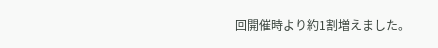回開催時より約1割増えました。